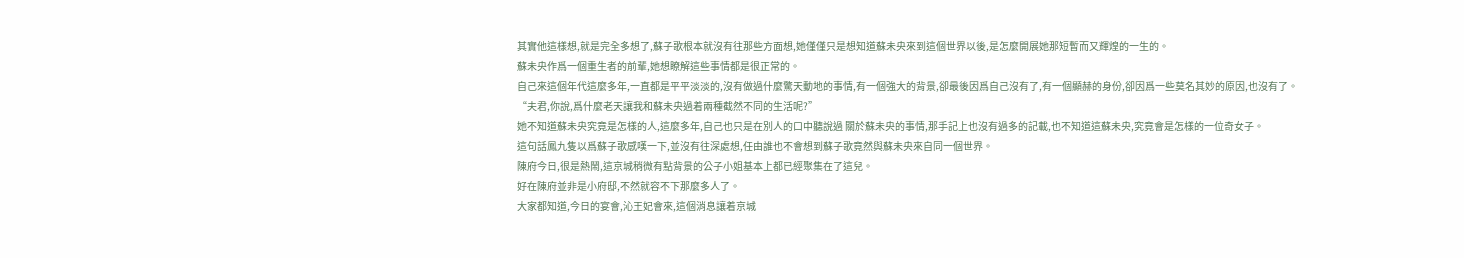其實他這樣想,就是完全多想了,蘇子歌根本就沒有往那些方面想,她僅僅只是想知道蘇未央來到這個世界以後,是怎麼開展她那短暫而又輝煌的一生的。
蘇未央作爲一個重生者的前輩,她想瞭解這些事情都是很正常的。
自己來這個年代這麼多年,一直都是平平淡淡的,沒有做過什麼驚天動地的事情,有一個強大的背景,卻最後因爲自己沒有了,有一個顯赫的身份,卻因爲一些莫名其妙的原因,也沒有了。
“夫君,你說,爲什麼老天讓我和蘇未央過着兩種截然不同的生活呢?”
她不知道蘇未央究竟是怎樣的人,這麼多年,自己也只是在別人的口中聽說過 關於蘇未央的事情,那手記上也沒有過多的記載,也不知道這蘇未央,究竟會是怎樣的一位奇女子。
這句話鳳九隻以爲蘇子歌感嘆一下,並沒有往深處想,任由誰也不會想到蘇子歌竟然與蘇未央來自同一個世界。
陳府今日,很是熱鬧,這京城稍微有點背景的公子小姐基本上都已經聚集在了這兒。
好在陳府並非是小府邸,不然就容不下那麼多人了。
大家都知道,今日的宴會,沁王妃會來,這個消息讓着京城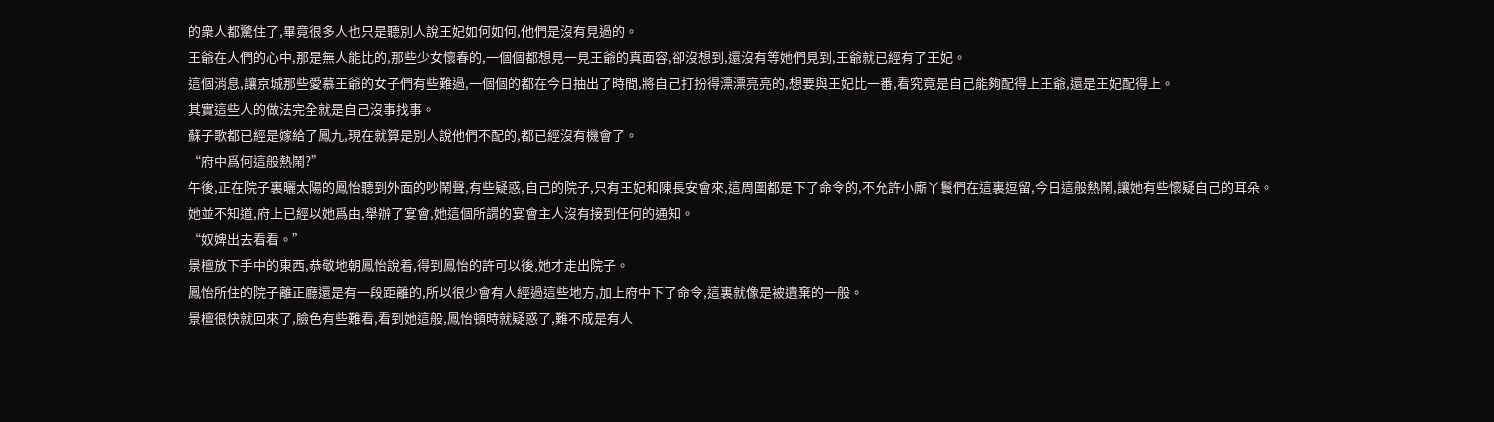的衆人都驚住了,畢竟很多人也只是聽別人說王妃如何如何,他們是沒有見過的。
王爺在人們的心中,那是無人能比的,那些少女懷春的,一個個都想見一見王爺的真面容,卻沒想到,還沒有等她們見到,王爺就已經有了王妃。
這個消息,讓京城那些愛慕王爺的女子們有些難過,一個個的都在今日抽出了時間,將自己打扮得漂漂亮亮的,想要與王妃比一番,看究竟是自己能夠配得上王爺,還是王妃配得上。
其實這些人的做法完全就是自己沒事找事。
蘇子歌都已經是嫁給了鳳九,現在就算是別人說他們不配的,都已經沒有機會了。
“府中爲何這般熱鬧?”
午後,正在院子裏曬太陽的鳳怡聽到外面的吵鬧聲,有些疑惑,自己的院子,只有王妃和陳長安會來,這周圍都是下了命令的,不允許小廝丫鬟們在這裏逗留,今日這般熱鬧,讓她有些懷疑自己的耳朵。
她並不知道,府上已經以她爲由,舉辦了宴會,她這個所謂的宴會主人沒有接到任何的通知。
“奴婢出去看看。”
景檀放下手中的東西,恭敬地朝鳳怡說着,得到鳳怡的許可以後,她才走出院子。
鳳怡所住的院子離正廳還是有一段距離的,所以很少會有人經過這些地方,加上府中下了命令,這裏就像是被遺棄的一般。
景檀很快就回來了,臉色有些難看,看到她這般,鳳怡頓時就疑惑了,難不成是有人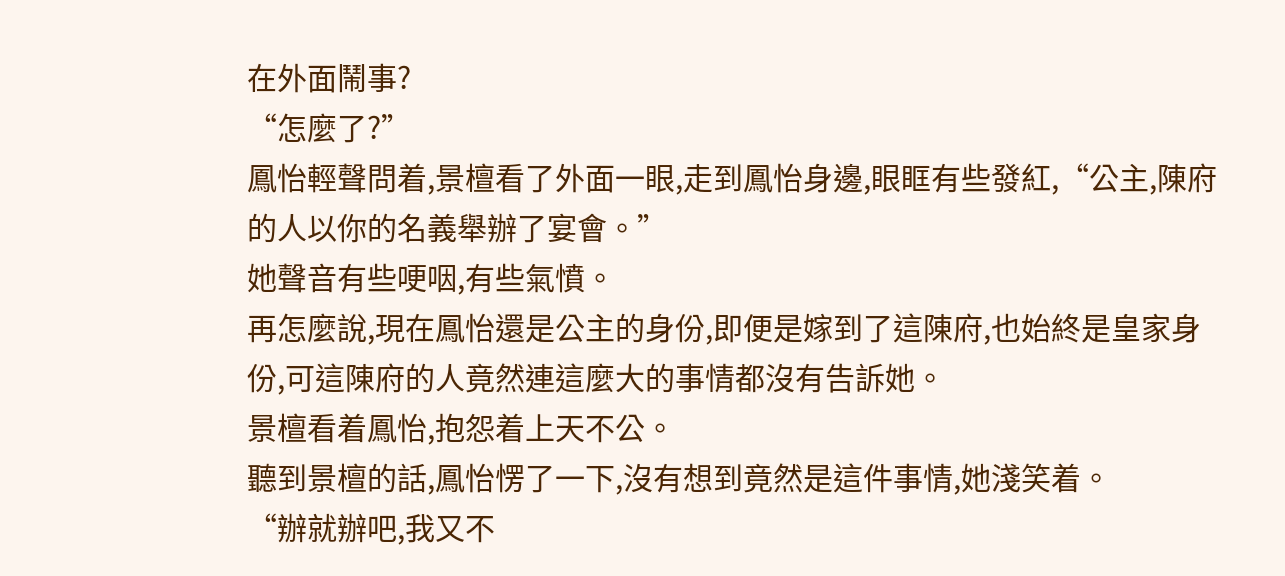在外面鬧事?
“怎麼了?”
鳳怡輕聲問着,景檀看了外面一眼,走到鳳怡身邊,眼眶有些發紅,“公主,陳府的人以你的名義舉辦了宴會。”
她聲音有些哽咽,有些氣憤。
再怎麼說,現在鳳怡還是公主的身份,即便是嫁到了這陳府,也始終是皇家身份,可這陳府的人竟然連這麼大的事情都沒有告訴她。
景檀看着鳳怡,抱怨着上天不公。
聽到景檀的話,鳳怡愣了一下,沒有想到竟然是這件事情,她淺笑着。
“辦就辦吧,我又不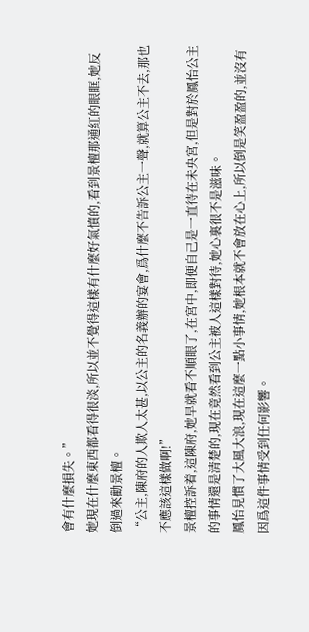會有什麼損失。”
她現在什麼東西都看得很淡,所以並不覺得這樣有什麼好氣憤的,看到景檀那通紅的眼眶,她反倒過來勸景檀。
“公主,陳府的人欺人太甚,以公主的名義辦的宴會,爲什麼不告訴公主一聲,就算公主不去,那也不應該這樣做啊!”
景檀控訴着,這陳府,她早就看不順眼了,在宮中,即便自己是一直待在未央宮,但是對於鳳怡公主的事情還是清楚的,現在竟然看到公主被人這樣對待,她心裏很不是滋味。
鳳怡見慣了大風大浪,現在這麼一點小事情,她根本就不會放在心上,所以倒是笑盈盈的,並沒有因爲這件事情受到任何影響。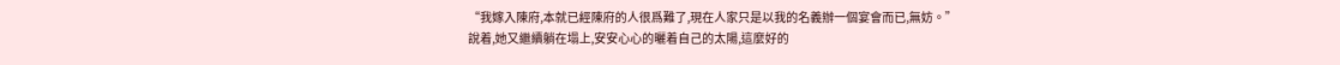“我嫁入陳府,本就已經陳府的人很爲難了,現在人家只是以我的名義辦一個宴會而已,無妨。”
說着,她又繼續躺在塌上,安安心心的曬着自己的太陽,這麼好的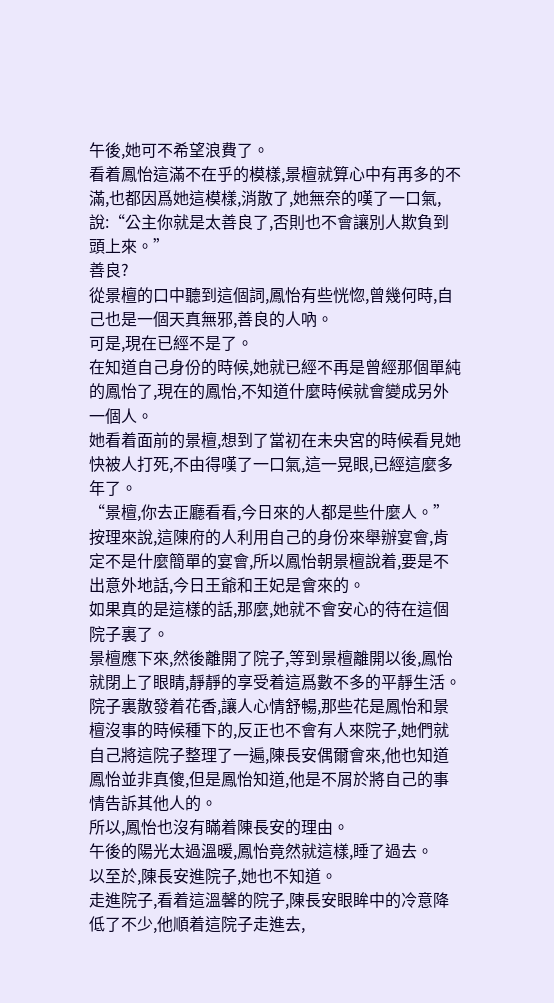午後,她可不希望浪費了。
看着鳳怡這滿不在乎的模樣,景檀就算心中有再多的不滿,也都因爲她這模樣,消散了,她無奈的嘆了一口氣,說:“公主你就是太善良了,否則也不會讓別人欺負到頭上來。”
善良?
從景檀的口中聽到這個詞,鳳怡有些恍惚,曾幾何時,自己也是一個天真無邪,善良的人吶。
可是,現在已經不是了。
在知道自己身份的時候,她就已經不再是曾經那個單純的鳳怡了,現在的鳳怡,不知道什麼時候就會變成另外一個人。
她看着面前的景檀,想到了當初在未央宮的時候看見她快被人打死,不由得嘆了一口氣,這一晃眼,已經這麼多年了。
“景檀,你去正廳看看,今日來的人都是些什麼人。”
按理來說,這陳府的人利用自己的身份來舉辦宴會,肯定不是什麼簡單的宴會,所以鳳怡朝景檀說着,要是不出意外地話,今日王爺和王妃是會來的。
如果真的是這樣的話,那麼,她就不會安心的待在這個院子裏了。
景檀應下來,然後離開了院子,等到景檀離開以後,鳳怡就閉上了眼睛,靜靜的享受着這爲數不多的平靜生活。
院子裏散發着花香,讓人心情舒暢,那些花是鳳怡和景檀沒事的時候種下的,反正也不會有人來院子,她們就自己將這院子整理了一遍,陳長安偶爾會來,他也知道鳳怡並非真傻,但是鳳怡知道,他是不屑於將自己的事情告訴其他人的。
所以,鳳怡也沒有瞞着陳長安的理由。
午後的陽光太過溫暖,鳳怡竟然就這樣,睡了過去。
以至於,陳長安進院子,她也不知道。
走進院子,看着這溫馨的院子,陳長安眼眸中的冷意降低了不少,他順着這院子走進去,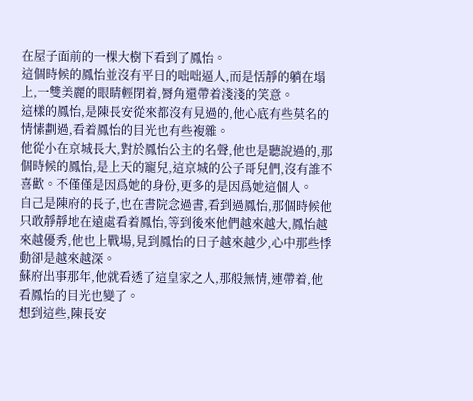在屋子面前的一棵大樹下看到了鳳怡。
這個時候的鳳怡並沒有平日的咄咄逼人,而是恬靜的躺在塌上,一雙美麗的眼睛輕閉着,脣角還帶着淺淺的笑意。
這樣的鳳怡,是陳長安從來都沒有見過的,他心底有些莫名的情愫劃過,看着鳳怡的目光也有些複雜。
他從小在京城長大,對於鳳怡公主的名聲,他也是聽說過的,那個時候的鳳怡,是上天的寵兒,這京城的公子哥兒們,沒有誰不喜歡。不僅僅是因爲她的身份,更多的是因爲她這個人。
自己是陳府的長子,也在書院念過書,看到過鳳怡,那個時候他只敢靜靜地在遠處看着鳳怡,等到後來他們越來越大,鳳怡越來越優秀,他也上戰場,見到鳳怡的日子越來越少,心中那些悸動卻是越來越深。
蘇府出事那年,他就看透了這皇家之人,那般無情,連帶着,他看鳳怡的目光也變了。
想到這些,陳長安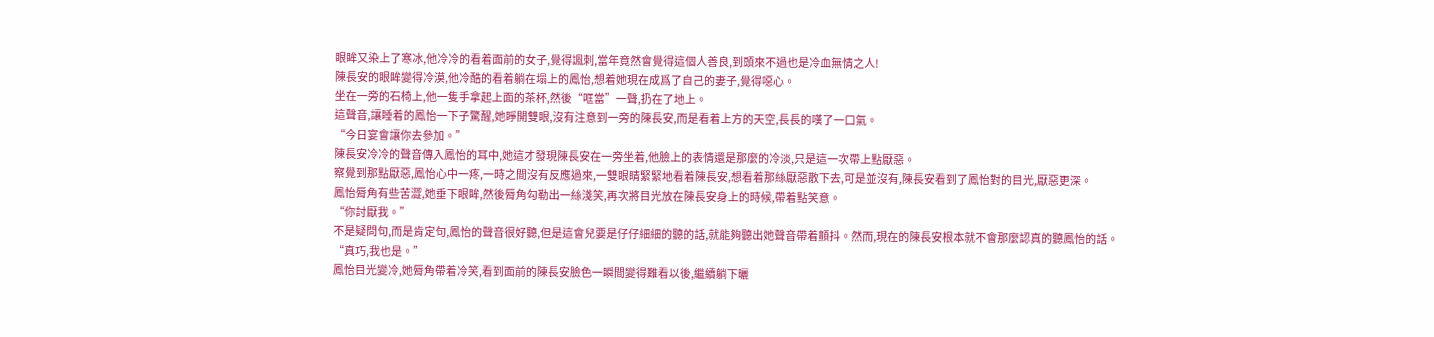眼眸又染上了寒冰,他冷冷的看着面前的女子,覺得諷刺,當年竟然會覺得這個人善良,到頭來不過也是冷血無情之人!
陳長安的眼眸變得冷漠,他冷酷的看着躺在塌上的鳳怡,想着她現在成爲了自己的妻子,覺得噁心。
坐在一旁的石椅上,他一隻手拿起上面的茶杯,然後“哐當”一聲,扔在了地上。
這聲音,讓睡着的鳳怡一下子驚醒,她睜開雙眼,沒有注意到一旁的陳長安,而是看着上方的天空,長長的嘆了一口氣。
“今日宴會讓你去參加。”
陳長安冷冷的聲音傳入鳳怡的耳中,她這才發現陳長安在一旁坐着,他臉上的表情還是那麼的冷淡,只是這一次帶上點厭惡。
察覺到那點厭惡,鳳怡心中一疼,一時之間沒有反應過來,一雙眼睛緊緊地看着陳長安,想看着那絲厭惡散下去,可是並沒有,陳長安看到了鳳怡對的目光,厭惡更深。
鳳怡脣角有些苦澀,她垂下眼眸,然後脣角勾勒出一絲淺笑,再次將目光放在陳長安身上的時候,帶着點笑意。
“你討厭我。”
不是疑問句,而是肯定句,鳳怡的聲音很好聽,但是這會兒要是仔仔細細的聽的話,就能夠聽出她聲音帶着顫抖。然而,現在的陳長安根本就不會那麼認真的聽鳳怡的話。
“真巧,我也是。”
鳳怡目光變冷,她脣角帶着冷笑,看到面前的陳長安臉色一瞬間變得難看以後,繼續躺下曬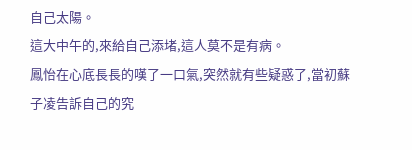自己太陽。
這大中午的,來給自己添堵,這人莫不是有病。
鳳怡在心底長長的嘆了一口氣,突然就有些疑惑了,當初蘇子凌告訴自己的究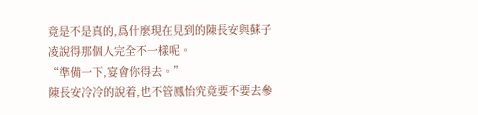竟是不是真的,爲什麼現在見到的陳長安與蘇子凌說得那個人完全不一樣呢。
“準備一下,宴會你得去。”
陳長安冷冷的說着,也不管鳳怡究竟要不要去參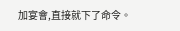加宴會,直接就下了命令。